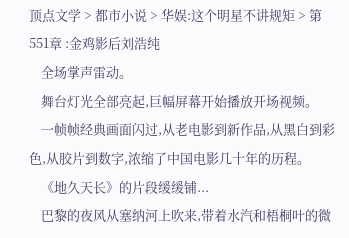顶点文学 > 都市小说 > 华娱:这个明星不讲规矩 > 第551章 :金鸡影后刘浩纯
    全场掌声雷动。
    舞台灯光全部亮起,巨幅屏幕开始播放开场视频。
    一帧帧经典画面闪过,从老电影到新作品,从黑白到彩色,从胶片到数字,浓缩了中国电影几十年的历程。
    《地久天长》的片段缓缓铺...
    巴黎的夜风从塞纳河上吹来,带着水汽和梧桐叶的微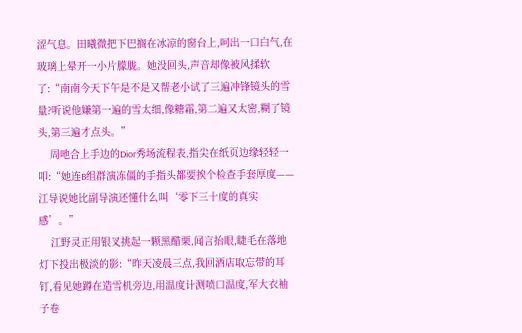涩气息。田曦微把下巴搁在冰凉的窗台上,呵出一口白气,在玻璃上晕开一小片朦胧。她没回头,声音却像被风揉软了:“南南今天下午是不是又帮老小试了三遍冲锋镜头的雪量?听说他嫌第一遍的雪太细,像糖霜,第二遍又太密,糊了镜头,第三遍才点头。”
    周吔合上手边的Dior秀场流程表,指尖在纸页边缘轻轻一叩:“她连B组群演冻僵的手指头都要挨个检查手套厚度——江导说她比副导演还懂什么叫‘零下三十度的真实感’。”
    江野灵正用银叉挑起一颗黑醋栗,闻言抬眼,睫毛在落地灯下投出极淡的影:“昨天凌晨三点,我回酒店取忘带的耳钉,看见她蹲在造雪机旁边,用温度计测喷口温度,军大衣袖子卷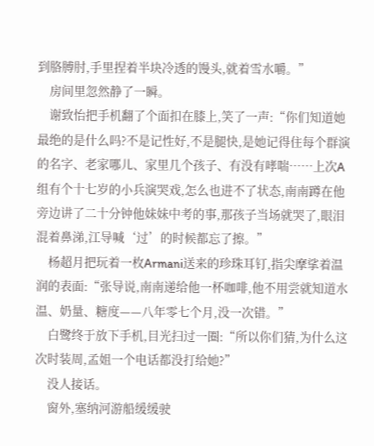到胳膊肘,手里捏着半块冷透的馒头,就着雪水嚼。”
    房间里忽然静了一瞬。
    谢致怡把手机翻了个面扣在膝上,笑了一声:“你们知道她最绝的是什么吗?不是记性好,不是腿快,是她记得住每个群演的名字、老家哪儿、家里几个孩子、有没有哮喘……上次A组有个十七岁的小兵演哭戏,怎么也进不了状态,南南蹲在他旁边讲了二十分钟他妹妹中考的事,那孩子当场就哭了,眼泪混着鼻涕,江导喊‘过’的时候都忘了擦。”
    杨超月把玩着一枚Armani送来的珍珠耳钉,指尖摩挲着温润的表面:“张导说,南南递给他一杯咖啡,他不用尝就知道水温、奶量、糖度——八年零七个月,没一次错。”
    白鹭终于放下手机,目光扫过一圈:“所以你们猜,为什么这次时装周,孟姐一个电话都没打给她?”
    没人接话。
    窗外,塞纳河游船缓缓驶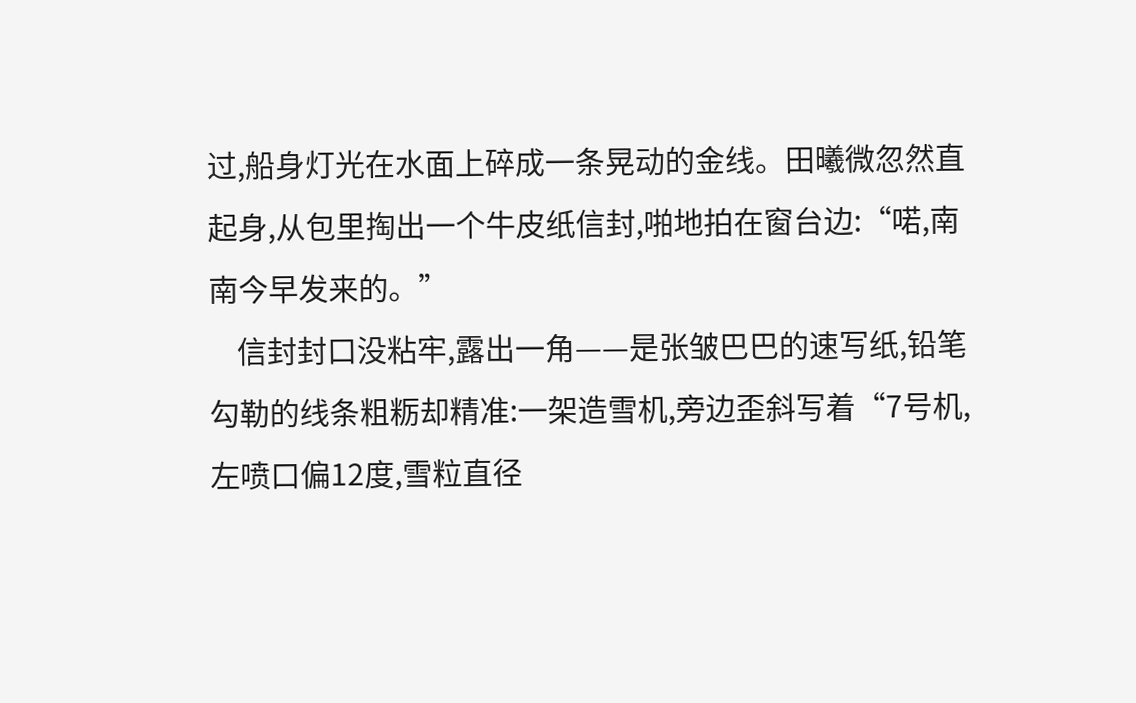过,船身灯光在水面上碎成一条晃动的金线。田曦微忽然直起身,从包里掏出一个牛皮纸信封,啪地拍在窗台边:“喏,南南今早发来的。”
    信封封口没粘牢,露出一角——是张皱巴巴的速写纸,铅笔勾勒的线条粗粝却精准:一架造雪机,旁边歪斜写着“7号机,左喷口偏12度,雪粒直径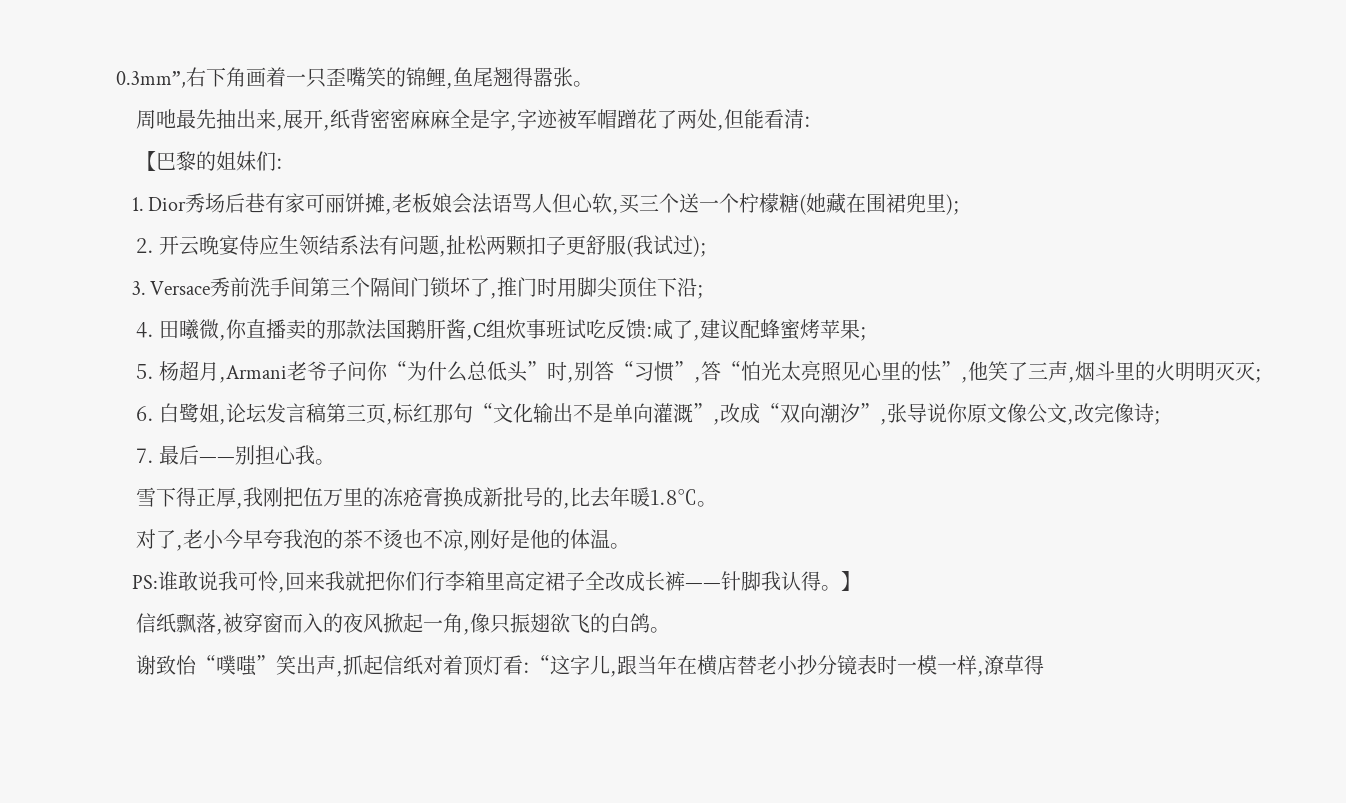0.3mm”,右下角画着一只歪嘴笑的锦鲤,鱼尾翘得嚣张。
    周吔最先抽出来,展开,纸背密密麻麻全是字,字迹被军帽蹭花了两处,但能看清:
    【巴黎的姐妹们:
    1. Dior秀场后巷有家可丽饼摊,老板娘会法语骂人但心软,买三个送一个柠檬糖(她藏在围裙兜里);
    2. 开云晚宴侍应生领结系法有问题,扯松两颗扣子更舒服(我试过);
    3. Versace秀前洗手间第三个隔间门锁坏了,推门时用脚尖顶住下沿;
    4. 田曦微,你直播卖的那款法国鹅肝酱,C组炊事班试吃反馈:咸了,建议配蜂蜜烤苹果;
    5. 杨超月,Armani老爷子问你“为什么总低头”时,别答“习惯”,答“怕光太亮照见心里的怯”,他笑了三声,烟斗里的火明明灭灭;
    6. 白鹭姐,论坛发言稿第三页,标红那句“文化输出不是单向灌溉”,改成“双向潮汐”,张导说你原文像公文,改完像诗;
    7. 最后——别担心我。
    雪下得正厚,我刚把伍万里的冻疮膏换成新批号的,比去年暖1.8℃。
    对了,老小今早夸我泡的茶不烫也不凉,刚好是他的体温。
    PS:谁敢说我可怜,回来我就把你们行李箱里高定裙子全改成长裤——针脚我认得。】
    信纸飘落,被穿窗而入的夜风掀起一角,像只振翅欲飞的白鸽。
    谢致怡“噗嗤”笑出声,抓起信纸对着顶灯看:“这字儿,跟当年在横店替老小抄分镜表时一模一样,潦草得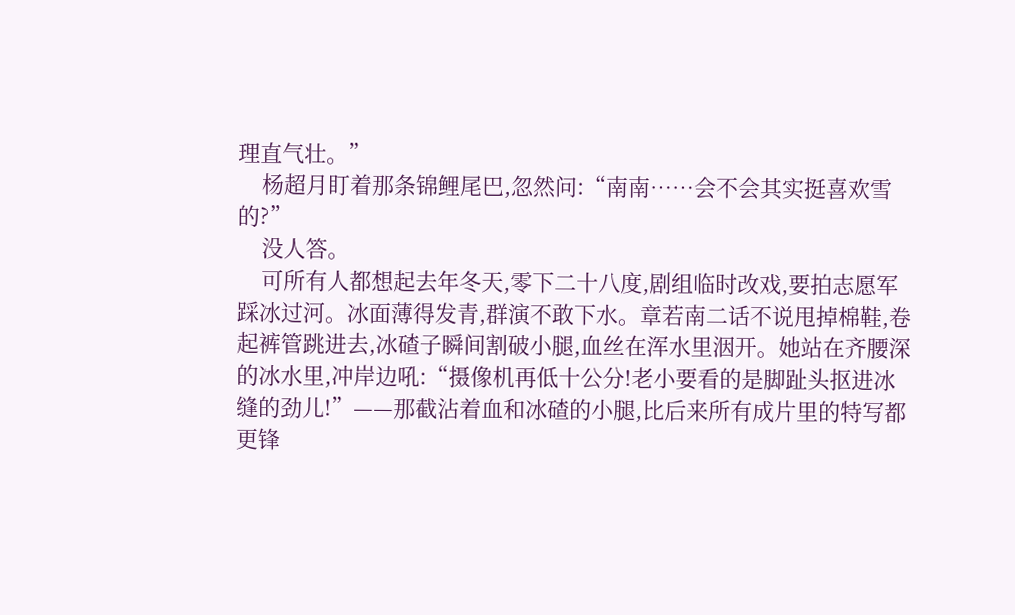理直气壮。”
    杨超月盯着那条锦鲤尾巴,忽然问:“南南……会不会其实挺喜欢雪的?”
    没人答。
    可所有人都想起去年冬天,零下二十八度,剧组临时改戏,要拍志愿军踩冰过河。冰面薄得发青,群演不敢下水。章若南二话不说甩掉棉鞋,卷起裤管跳进去,冰碴子瞬间割破小腿,血丝在浑水里洇开。她站在齐腰深的冰水里,冲岸边吼:“摄像机再低十公分!老小要看的是脚趾头抠进冰缝的劲儿!”——那截沾着血和冰碴的小腿,比后来所有成片里的特写都更锋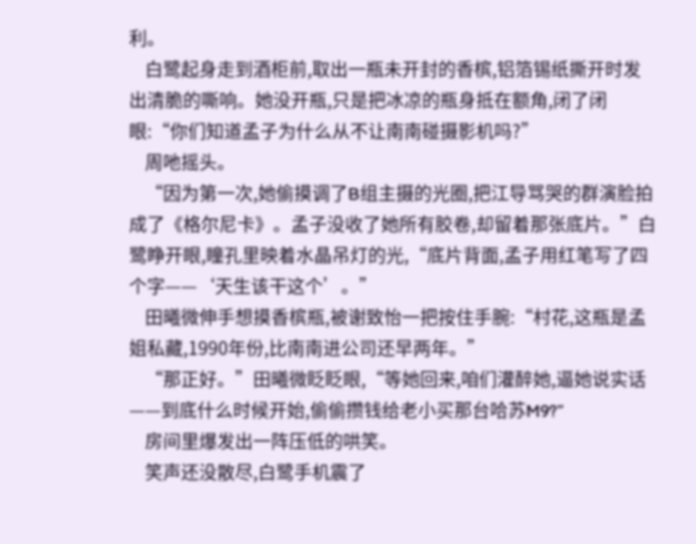利。
    白鹭起身走到酒柜前,取出一瓶未开封的香槟,铝箔锡纸撕开时发出清脆的嘶响。她没开瓶,只是把冰凉的瓶身抵在额角,闭了闭眼:“你们知道孟子为什么从不让南南碰摄影机吗?”
    周吔摇头。
    “因为第一次,她偷摸调了B组主摄的光圈,把江导骂哭的群演脸拍成了《格尔尼卡》。孟子没收了她所有胶卷,却留着那张底片。”白鹭睁开眼,瞳孔里映着水晶吊灯的光,“底片背面,孟子用红笔写了四个字——‘天生该干这个’。”
    田曦微伸手想摸香槟瓶,被谢致怡一把按住手腕:“村花,这瓶是孟姐私藏,1990年份,比南南进公司还早两年。”
    “那正好。”田曦微眨眨眼,“等她回来,咱们灌醉她,逼她说实话——到底什么时候开始,偷偷攒钱给老小买那台哈苏M9?”
    房间里爆发出一阵压低的哄笑。
    笑声还没散尽,白鹭手机震了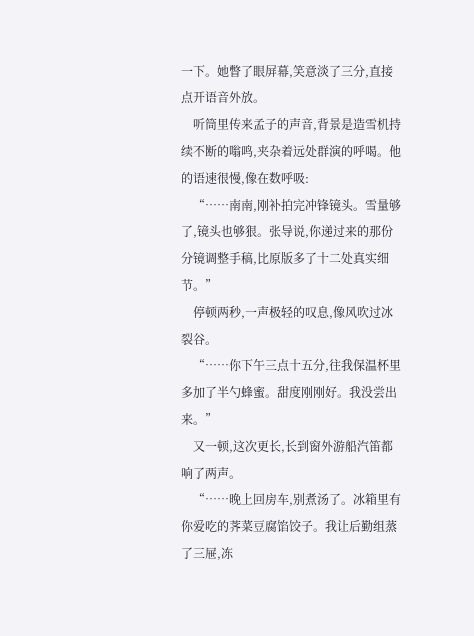一下。她瞥了眼屏幕,笑意淡了三分,直接点开语音外放。
    听筒里传来孟子的声音,背景是造雪机持续不断的嗡鸣,夹杂着远处群演的呼喝。他的语速很慢,像在数呼吸:
    “……南南,刚补拍完冲锋镜头。雪量够了,镜头也够狠。张导说,你递过来的那份分镜调整手稿,比原版多了十二处真实细节。”
    停顿两秒,一声极轻的叹息,像风吹过冰裂谷。
    “……你下午三点十五分,往我保温杯里多加了半勺蜂蜜。甜度刚刚好。我没尝出来。”
    又一顿,这次更长,长到窗外游船汽笛都响了两声。
    “……晚上回房车,别煮汤了。冰箱里有你爱吃的荠菜豆腐馅饺子。我让后勤组蒸了三屉,冻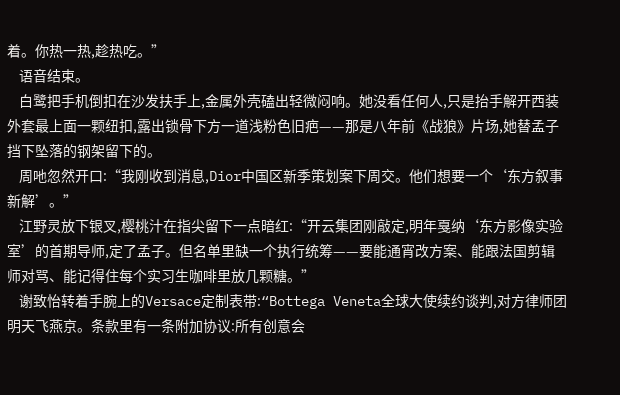着。你热一热,趁热吃。”
    语音结束。
    白鹭把手机倒扣在沙发扶手上,金属外壳磕出轻微闷响。她没看任何人,只是抬手解开西装外套最上面一颗纽扣,露出锁骨下方一道浅粉色旧疤——那是八年前《战狼》片场,她替孟子挡下坠落的钢架留下的。
    周吔忽然开口:“我刚收到消息,Dior中国区新季策划案下周交。他们想要一个‘东方叙事新解’。”
    江野灵放下银叉,樱桃汁在指尖留下一点暗红:“开云集团刚敲定,明年戛纳‘东方影像实验室’的首期导师,定了孟子。但名单里缺一个执行统筹——要能通宵改方案、能跟法国剪辑师对骂、能记得住每个实习生咖啡里放几颗糖。”
    谢致怡转着手腕上的Versace定制表带:“Bottega Veneta全球大使续约谈判,对方律师团明天飞燕京。条款里有一条附加协议:所有创意会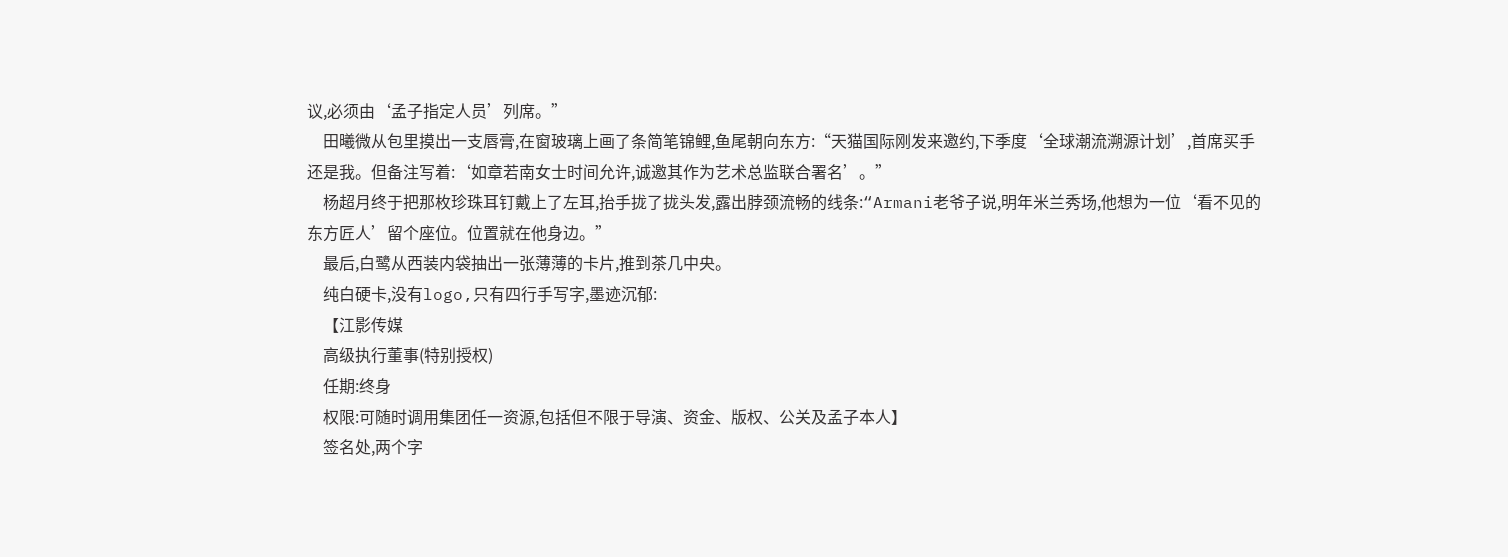议,必须由‘孟子指定人员’列席。”
    田曦微从包里摸出一支唇膏,在窗玻璃上画了条简笔锦鲤,鱼尾朝向东方:“天猫国际刚发来邀约,下季度‘全球潮流溯源计划’,首席买手还是我。但备注写着:‘如章若南女士时间允许,诚邀其作为艺术总监联合署名’。”
    杨超月终于把那枚珍珠耳钉戴上了左耳,抬手拢了拢头发,露出脖颈流畅的线条:“Armani老爷子说,明年米兰秀场,他想为一位‘看不见的东方匠人’留个座位。位置就在他身边。”
    最后,白鹭从西装内袋抽出一张薄薄的卡片,推到茶几中央。
    纯白硬卡,没有logo,只有四行手写字,墨迹沉郁:
    【江影传媒
    高级执行董事(特别授权)
    任期:终身
    权限:可随时调用集团任一资源,包括但不限于导演、资金、版权、公关及孟子本人】
    签名处,两个字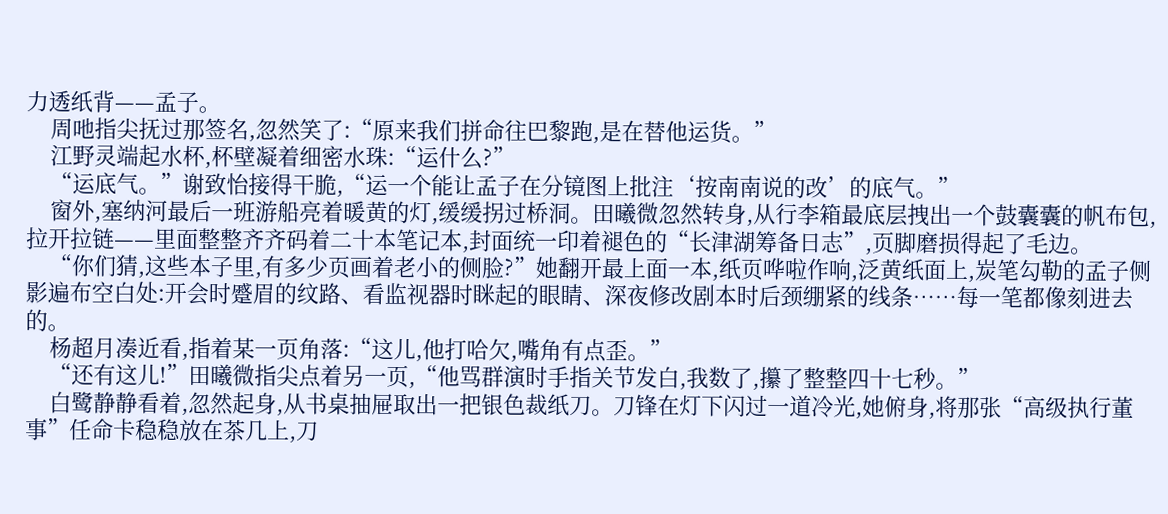力透纸背——孟子。
    周吔指尖抚过那签名,忽然笑了:“原来我们拼命往巴黎跑,是在替他运货。”
    江野灵端起水杯,杯壁凝着细密水珠:“运什么?”
    “运底气。”谢致怡接得干脆,“运一个能让孟子在分镜图上批注‘按南南说的改’的底气。”
    窗外,塞纳河最后一班游船亮着暖黄的灯,缓缓拐过桥洞。田曦微忽然转身,从行李箱最底层拽出一个鼓囊囊的帆布包,拉开拉链——里面整整齐齐码着二十本笔记本,封面统一印着褪色的“长津湖筹备日志”,页脚磨损得起了毛边。
    “你们猜,这些本子里,有多少页画着老小的侧脸?”她翻开最上面一本,纸页哗啦作响,泛黄纸面上,炭笔勾勒的孟子侧影遍布空白处:开会时蹙眉的纹路、看监视器时眯起的眼睛、深夜修改剧本时后颈绷紧的线条……每一笔都像刻进去的。
    杨超月凑近看,指着某一页角落:“这儿,他打哈欠,嘴角有点歪。”
    “还有这儿!”田曦微指尖点着另一页,“他骂群演时手指关节发白,我数了,攥了整整四十七秒。”
    白鹭静静看着,忽然起身,从书桌抽屉取出一把银色裁纸刀。刀锋在灯下闪过一道冷光,她俯身,将那张“高级执行董事”任命卡稳稳放在茶几上,刀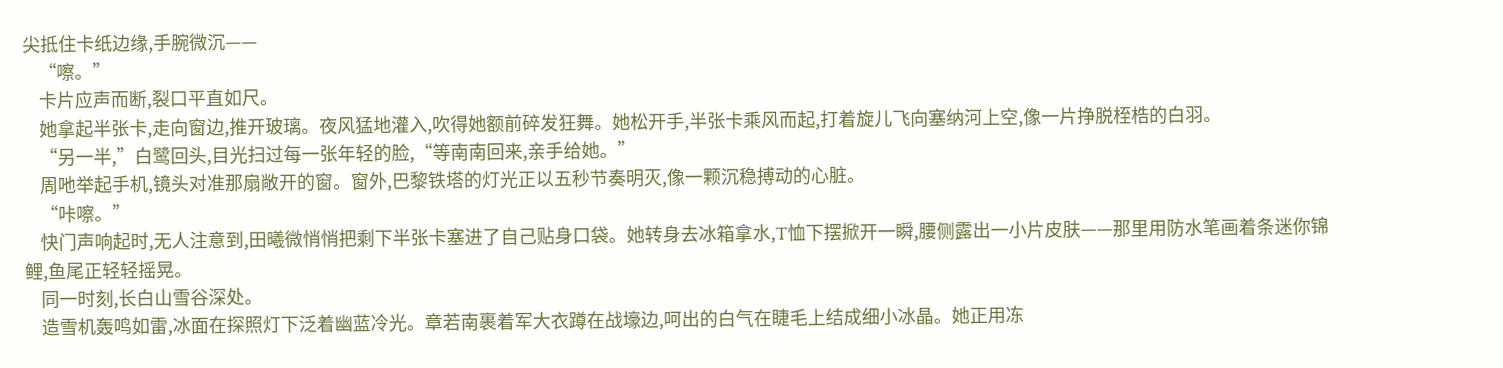尖抵住卡纸边缘,手腕微沉——
    “嚓。”
    卡片应声而断,裂口平直如尺。
    她拿起半张卡,走向窗边,推开玻璃。夜风猛地灌入,吹得她额前碎发狂舞。她松开手,半张卡乘风而起,打着旋儿飞向塞纳河上空,像一片挣脱桎梏的白羽。
    “另一半,”白鹭回头,目光扫过每一张年轻的脸,“等南南回来,亲手给她。”
    周吔举起手机,镜头对准那扇敞开的窗。窗外,巴黎铁塔的灯光正以五秒节奏明灭,像一颗沉稳搏动的心脏。
    “咔嚓。”
    快门声响起时,无人注意到,田曦微悄悄把剩下半张卡塞进了自己贴身口袋。她转身去冰箱拿水,T恤下摆掀开一瞬,腰侧露出一小片皮肤——那里用防水笔画着条迷你锦鲤,鱼尾正轻轻摇晃。
    同一时刻,长白山雪谷深处。
    造雪机轰鸣如雷,冰面在探照灯下泛着幽蓝冷光。章若南裹着军大衣蹲在战壕边,呵出的白气在睫毛上结成细小冰晶。她正用冻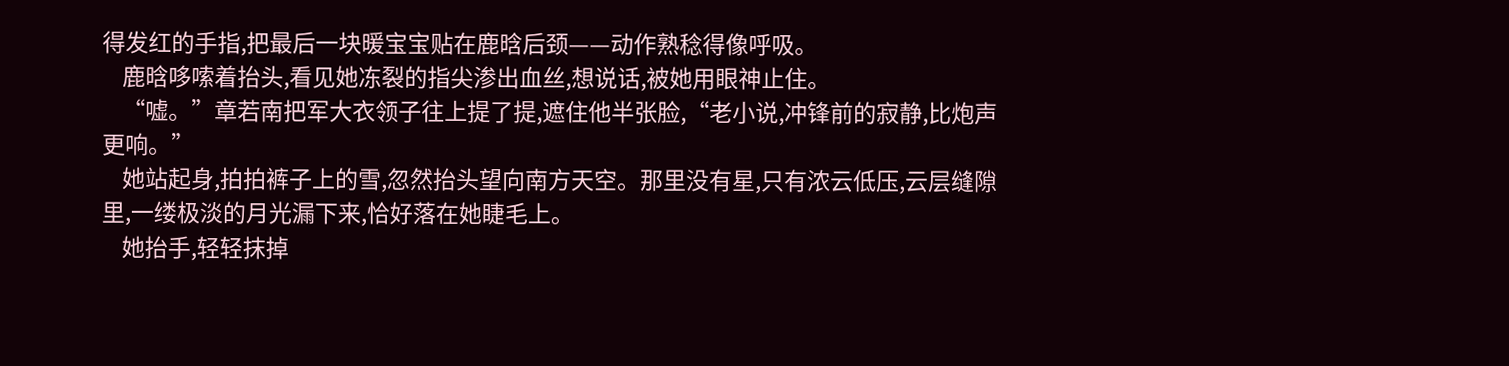得发红的手指,把最后一块暖宝宝贴在鹿晗后颈——动作熟稔得像呼吸。
    鹿晗哆嗦着抬头,看见她冻裂的指尖渗出血丝,想说话,被她用眼神止住。
    “嘘。”章若南把军大衣领子往上提了提,遮住他半张脸,“老小说,冲锋前的寂静,比炮声更响。”
    她站起身,拍拍裤子上的雪,忽然抬头望向南方天空。那里没有星,只有浓云低压,云层缝隙里,一缕极淡的月光漏下来,恰好落在她睫毛上。
    她抬手,轻轻抹掉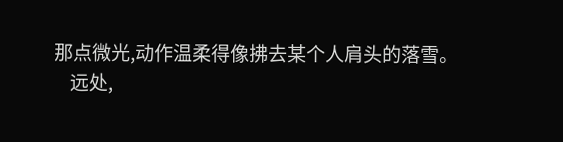那点微光,动作温柔得像拂去某个人肩头的落雪。
    远处,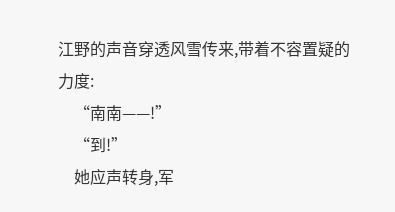江野的声音穿透风雪传来,带着不容置疑的力度:
    “南南——!”
    “到!”
    她应声转身,军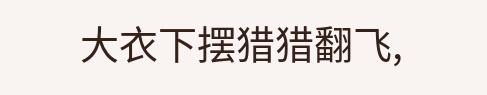大衣下摆猎猎翻飞,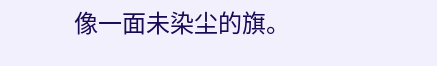像一面未染尘的旗。